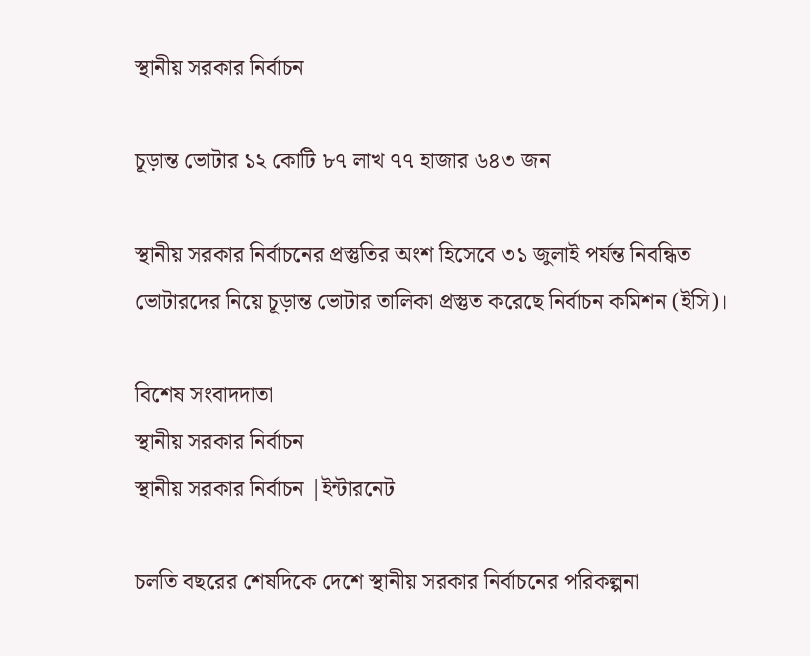স্থানীয় সরকার নির্বাচন

চূড়ান্ত ভোটার ১২ কোটি ৮৭ লাখ ৭৭ হাজার ৬৪৩ জন

স্থানীয় সরকার নির্বাচনের প্রস্তুতির অংশ হিসেবে ৩১ জুলাই পর্যন্ত নিবন্ধিত ভোটারদের নিয়ে চূড়ান্ত ভোটার তালিকা প্রস্তুত করেছে নির্বাচন কমিশন (ইসি)।

বিশেষ সংবাদদাতা
স্থানীয় সরকার নির্বাচন
স্থানীয় সরকার নির্বাচন |ইন্টারনেট

চলতি বছরের শেষদিকে দেশে স্থানীয় সরকার নির্বাচনের পরিকল্পনা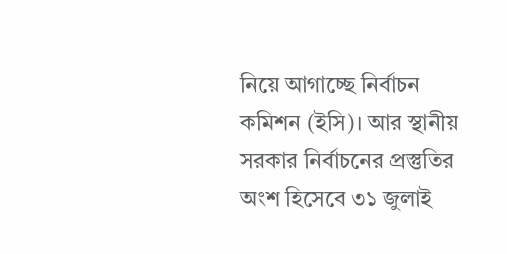নিয়ে আগাচ্ছে নির্বাচন কমিশন (ইসি)। আর স্থানীয় সরকার নির্বাচনের প্রস্তুতির অংশ হিসেবে ৩১ জুলাই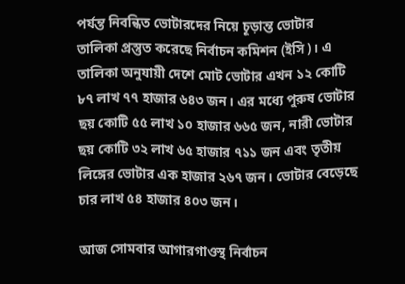পর্যন্ত নিবন্ধিত ভোটারদের নিয়ে চূড়ান্ত ভোটার তালিকা প্রস্তুত করেছে নির্বাচন কমিশন (ইসি)। এ তালিকা অনুযায়ী দেশে মোট ভোটার এখন ১২ কোটি ৮৭ লাখ ৭৭ হাজার ৬৪৩ জন। এর মধ্যে পুরুষ ভোটার ছয় কোটি ৫৫ লাখ ১০ হাজার ৬৬৫ জন, নারী ভোটার ছয় কোটি ৩২ লাখ ৬৫ হাজার ৭১১ জন এবং তৃতীয় লিঙ্গের ভোটার এক হাজার ২৬৭ জন। ভোটার বেড়েছে চার লাখ ৫৪ হাজার ৪০৩ জন।

আজ সোমবার আগারগাওস্থ নির্বাচন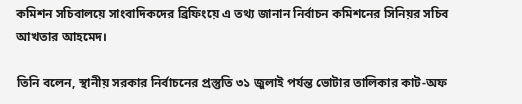কমিশন সচিবালয়ে সাংবাদিকদের ব্রিফিংয়ে এ তথ্য জানান নির্বাচন কমিশনের সিনিয়র সচিব আখতার আহমেদ।

তিনি বলেন, স্থানীয় সরকার নির্বাচনের প্রস্তুতি ৩১ জুলাই পর্যন্ত ভোটার তালিকার কাট-অফ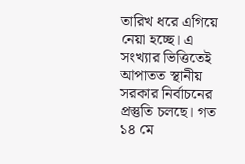তারিখ ধরে এগিয়ে নেয়া হচ্ছে। এ সংখ্যার ভিত্তিতেই আপাতত স্থানীয় সরকার নির্বাচনের প্রস্তুতি চলছে। গত ১৪ মে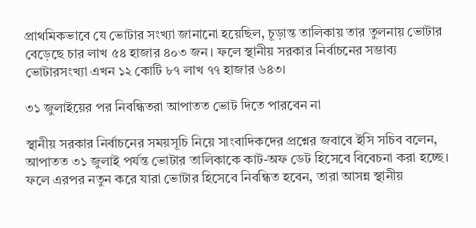প্রাথমিকভাবে যে ভোটার সংখ্যা জানানো হয়েছিল, চূড়ান্ত তালিকায় তার তুলনায় ভোটার বেড়েছে চার লাখ ৫৪ হাজার ৪০৩ জন। ফলে স্থানীয় সরকার নির্বাচনের সম্ভাব্য ভোটারসংখ্যা এখন ১২ কোটি ৮৭ লাখ ৭৭ হাজার ৬৪৩।

৩১ জুলাইয়ের পর নিবন্ধিতরা আপাতত ভোট দিতে পারবেন না

স্থানীয় সরকার নির্বাচনের সময়সূচি নিয়ে সাংবাদিকদের প্রশ্নের জবাবে ইসি সচিব বলেন, আপাতত ৩১ জুলাই পর্যন্ত ভোটার তালিকাকে কাট-অফ ডেট হিসেবে বিবেচনা করা হচ্ছে। ফলে এরপর নতুন করে যারা ভোটার হিসেবে নিবন্ধিত হবেন, তারা আসন্ন স্থানীয়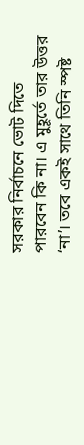সরকার নির্বাচনে ভোট দিতে পারবেন কি না। এ মুহূর্তে তার উত্তর ‘না’। তবে একই সাথে তিনি স্পষ্ট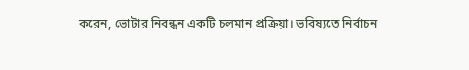করেন, ভোটার নিবন্ধন একটি চলমান প্রক্রিয়া। ভবিষ্যতে নির্বাচন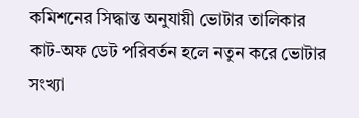কমিশনের সিদ্ধান্ত অনুযায়ী ভোটার তালিকার কাট-অফ ডেট পরিবর্তন হলে নতুন করে ভোটার সংখ্যা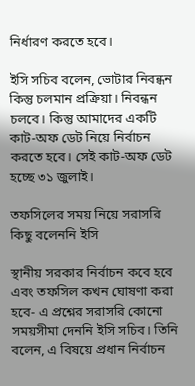নির্ধারণ করতে হবে।

ইসি সচিব বলেন, ভোটার নিবন্ধন কিন্তু চলমান প্রক্রিয়া। নিবন্ধন চলবে। কিন্তু আমাদের একটি কাট-অফ ডেট নিয়ে নির্বাচন করতে হবে। সেই কাট-অফ ডেট হচ্ছে ৩১ জুলাই।

তফসিলের সময় নিয়ে সরাসরি কিছু বলেননি ইসি

স্থানীয় সরকার নির্বাচন কবে হবে এবং তফসিল কখন ঘোষণা করা হবে- এ প্রশ্নের সরাসরি কোনো সময়সীমা দেননি ইসি সচিব। তিনি বলেন, এ বিষয়ে প্রধান নির্বাচন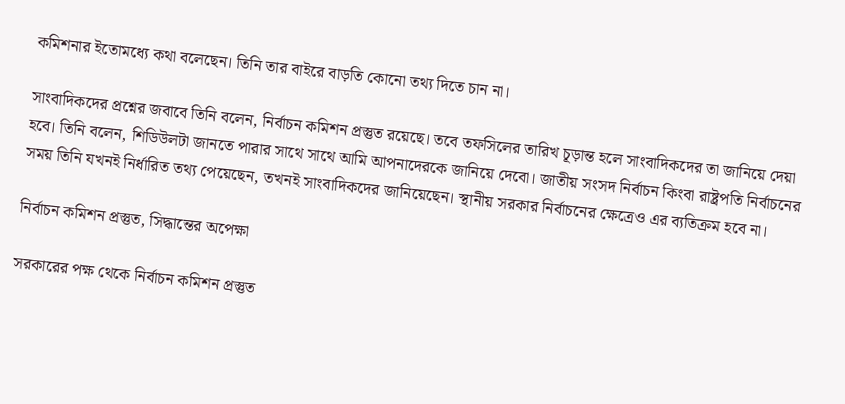কমিশনার ইতোমধ্যে কথা বলেছেন। তিনি তার বাইরে বাড়তি কোনো তথ্য দিতে চান না।

সাংবাদিকদের প্রশ্নের জবাবে তিনি বলেন, নির্বাচন কমিশন প্রস্তুত রয়েছে। তবে তফসিলের তারিখ চূড়ান্ত হলে সাংবাদিকদের তা জানিয়ে দেয়া হবে। তিনি বলেন, শিডিউলটা জানতে পারার সাথে সাথে আমি আপনাদেরকে জানিয়ে দেবো। জাতীয় সংসদ নির্বাচন কিংবা রাষ্ট্রপতি নির্বাচনের সময় তিনি যখনই নির্ধারিত তথ্য পেয়েছেন, তখনই সাংবাদিকদের জানিয়েছেন। স্থানীয় সরকার নির্বাচনের ক্ষেত্রেও এর ব্যতিক্রম হবে না।

নির্বাচন কমিশন প্রস্তুত, সিদ্ধান্তের অপেক্ষা

সরকারের পক্ষ থেকে নির্বাচন কমিশন প্রস্তুত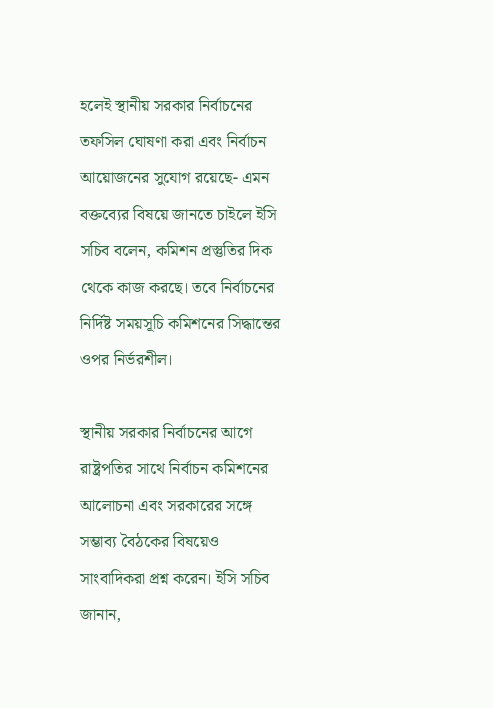হলেই স্থানীয় সরকার নির্বাচনের তফসিল ঘোষণা করা এবং নির্বাচন আয়োজনের সুযোগ রয়েছে- এমন বক্তব্যের বিষয়ে জানতে চাইলে ইসি সচিব বলেন, কমিশন প্রস্তুতির দিক থেকে কাজ করছে। তবে নির্বাচনের নির্দিষ্ট সময়সূচি কমিশনের সিদ্ধান্তের ওপর নির্ভরশীল।

স্থানীয় সরকার নির্বাচনের আগে রাষ্ট্রপতির সাথে নির্বাচন কমিশনের আলোচনা এবং সরকারের সঙ্গে সম্ভাব্য বৈঠকের বিষয়েও সাংবাদিকরা প্রশ্ন করেন। ইসি সচিব জানান,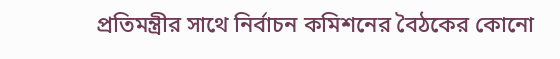প্রতিমন্ত্রীর সাথে নির্বাচন কমিশনের বৈঠকের কোনো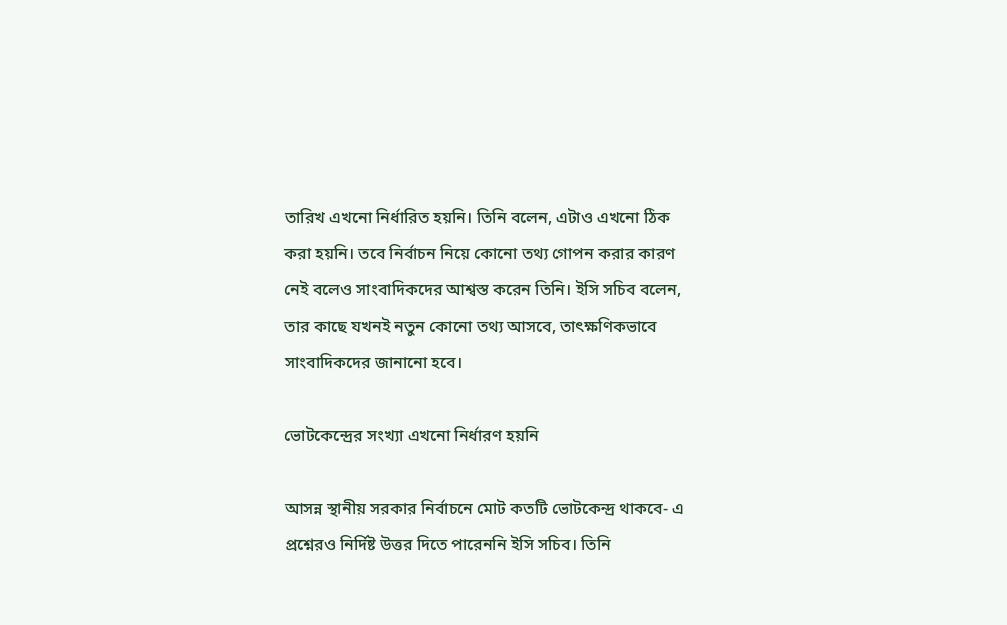তারিখ এখনো নির্ধারিত হয়নি। তিনি বলেন, এটাও এখনো ঠিক করা হয়নি। তবে নির্বাচন নিয়ে কোনো তথ্য গোপন করার কারণ নেই বলেও সাংবাদিকদের আশ্বস্ত করেন তিনি। ইসি সচিব বলেন, তার কাছে যখনই নতুন কোনো তথ্য আসবে, তাৎক্ষণিকভাবে সাংবাদিকদের জানানো হবে।

ভোটকেন্দ্রের সংখ্যা এখনো নির্ধারণ হয়নি

আসন্ন স্থানীয় সরকার নির্বাচনে মোট কতটি ভোটকেন্দ্র থাকবে- এ প্রশ্নেরও নির্দিষ্ট উত্তর দিতে পারেননি ইসি সচিব। তিনি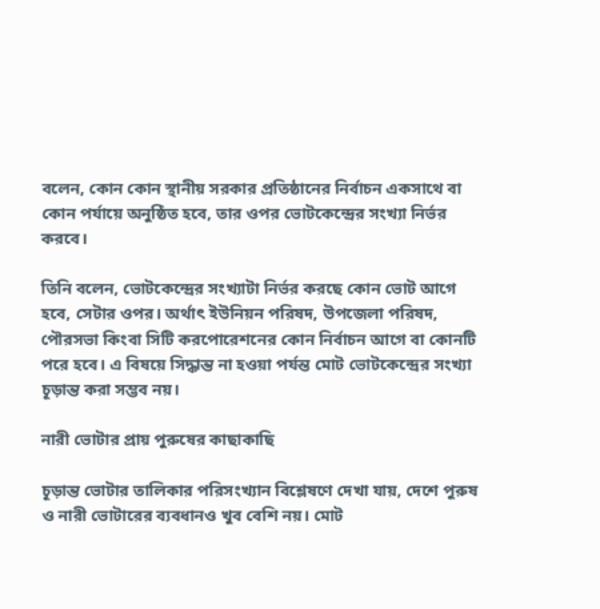বলেন, কোন কোন স্থানীয় সরকার প্রতিষ্ঠানের নির্বাচন একসাথে বা কোন পর্যায়ে অনুষ্ঠিত হবে, তার ওপর ভোটকেন্দ্রের সংখ্যা নির্ভর করবে।

তিনি বলেন, ভোটকেন্দ্রের সংখ্যাটা নির্ভর করছে কোন ভোট আগে হবে, সেটার ওপর। অর্থাৎ ইউনিয়ন পরিষদ, উপজেলা পরিষদ, পৌরসভা কিংবা সিটি করপোরেশনের কোন নির্বাচন আগে বা কোনটি পরে হবে। এ বিষয়ে সিদ্ধান্ত না হওয়া পর্যন্ত মোট ভোটকেন্দ্রের সংখ্যা চূড়ান্ত করা সম্ভব নয়।

নারী ভোটার প্রায় পুরুষের কাছাকাছি

চূড়ান্ত ভোটার তালিকার পরিসংখ্যান বিশ্লেষণে দেখা যায়, দেশে পুরুষ ও নারী ভোটারের ব্যবধানও খুব বেশি নয়। মোট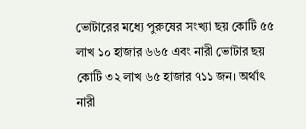ভোটারের মধ্যে পুরুষের সংখ্যা ছয় কোটি ৫৫ লাখ ১০ হাজার ৬৬৫ এবং নারী ভোটার ছয় কোটি ৩২ লাখ ৬৫ হাজার ৭১১ জন। অর্থাৎ নারী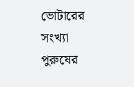ভোটারের সংখ্যা পুরুষের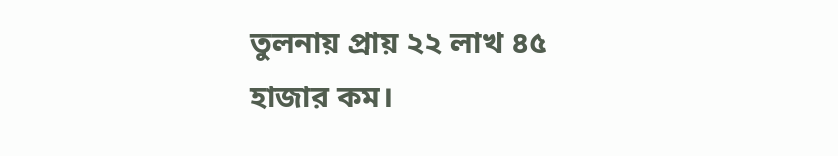তুলনায় প্রায় ২২ লাখ ৪৫ হাজার কম।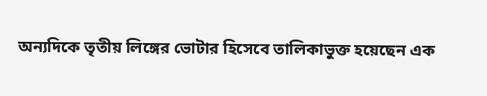অন্যদিকে তৃতীয় লিঙ্গের ভোটার হিসেবে তালিকাভুক্ত হয়েছেন এক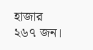হাজার ২৬৭ জন।